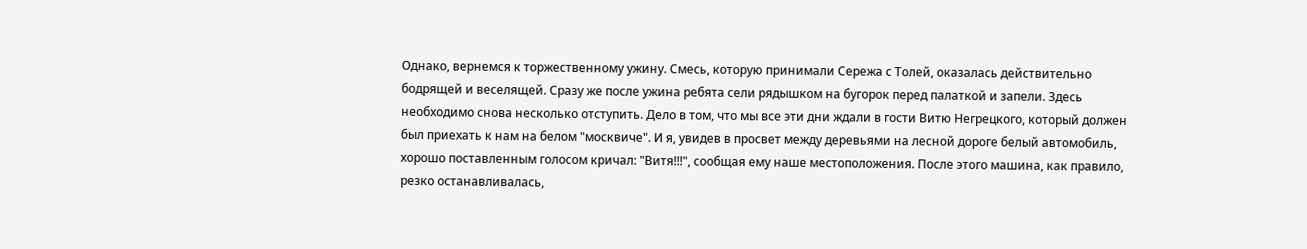Однако, вернемся к торжественному ужину. Смесь, которую принимали Сережа с Толей, оказалась действительно бодрящей и веселящей. Сразу же после ужина ребята сели рядышком на бугорок перед палаткой и запели. Здесь необходимо снова несколько отступить. Дело в том, что мы все эти дни ждали в гости Витю Негрецкого, который должен был приехать к нам на белом "москвиче". И я, увидев в просвет между деревьями на лесной дороге белый автомобиль, хорошо поставленным голосом кричал: "Витя!!!", сообщая ему наше местоположения. После этого машина, как правило, резко останавливалась,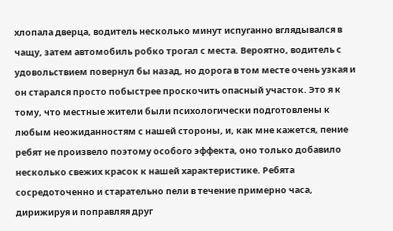хлопала дверца, водитель несколько минут испуганно вглядывался в чащу, затем автомобиль робко трогал с места. Вероятно, водитель с удовольствием повернул бы назад, но дорога в том месте очень узкая и он старался просто побыстрее проскочить опасный участок. Это я к тому, что местные жители были психологически подготовлены к любым неожиданностям с нашей стороны, и, как мне кажется, пение ребят не произвело поэтому особого эффекта, оно только добавило несколько свежих красок к нашей характеристике. Ребята сосредоточенно и старательно пели в течение примерно часа, дирижируя и поправляя друг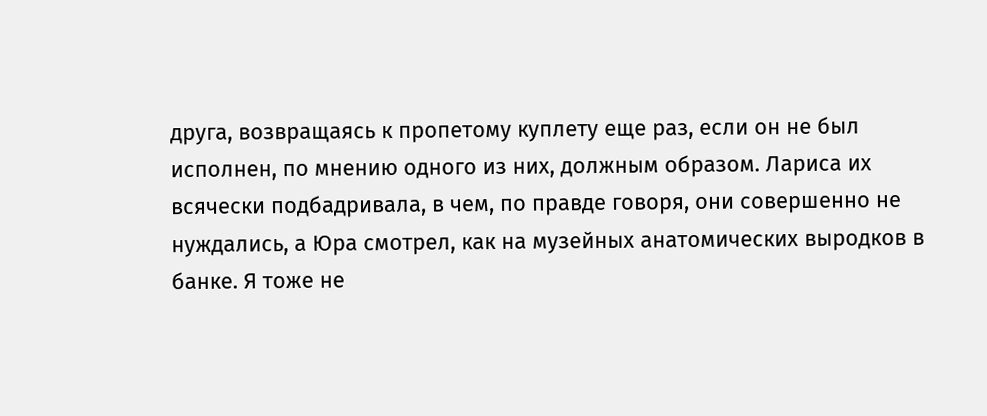друга, возвращаясь к пропетому куплету еще раз, если он не был исполнен, по мнению одного из них, должным образом. Лариса их всячески подбадривала, в чем, по правде говоря, они совершенно не нуждались, а Юра смотрел, как на музейных анатомических выродков в банке. Я тоже не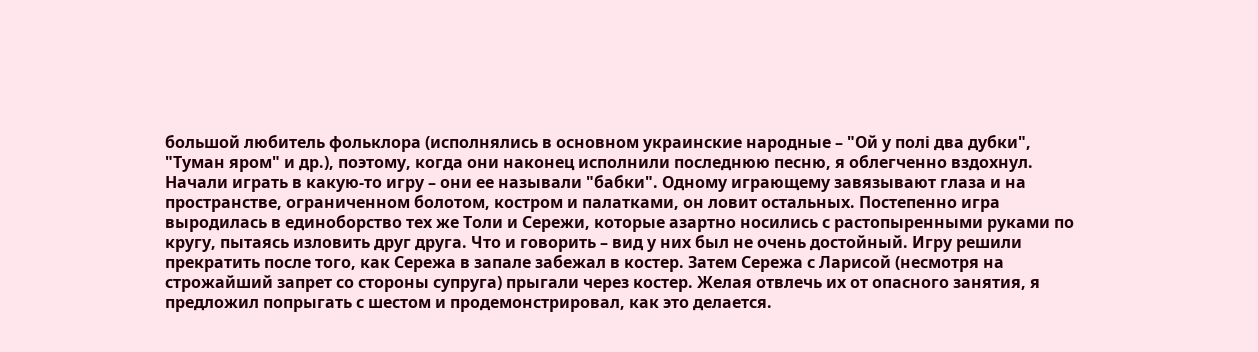большой любитель фольклора (исполнялись в основном украинские народные – "Ой у полi два дубки", "Туман яром" и др.), поэтому, когда они наконец исполнили последнюю песню, я облегченно вздохнул. Начали играть в какую-то игру – они ее называли "бабки". Одному играющему завязывают глаза и на пространстве, ограниченном болотом, костром и палатками, он ловит остальных. Постепенно игра выродилась в единоборство тех же Толи и Сережи, которые азартно носились с растопыренными руками по кругу, пытаясь изловить друг друга. Что и говорить – вид у них был не очень достойный. Игру решили прекратить после того, как Сережа в запале забежал в костер. Затем Сережа с Ларисой (несмотря на строжайший запрет со стороны супруга) прыгали через костер. Желая отвлечь их от опасного занятия, я предложил попрыгать с шестом и продемонстрировал, как это делается.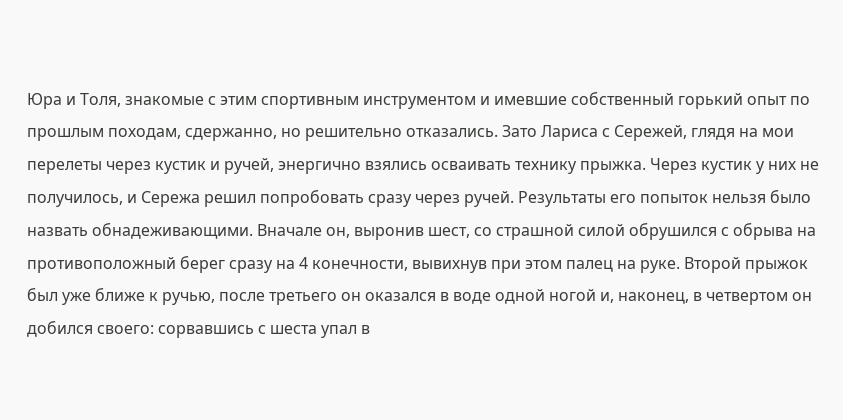Юра и Толя, знакомые с этим спортивным инструментом и имевшие собственный горький опыт по прошлым походам, сдержанно, но решительно отказались. Зато Лариса с Сережей, глядя на мои перелеты через кустик и ручей, энергично взялись осваивать технику прыжка. Через кустик у них не получилось, и Сережа решил попробовать сразу через ручей. Результаты его попыток нельзя было назвать обнадеживающими. Вначале он, выронив шест, со страшной силой обрушился с обрыва на противоположный берег сразу на 4 конечности, вывихнув при этом палец на руке. Второй прыжок был уже ближе к ручью, после третьего он оказался в воде одной ногой и, наконец, в четвертом он добился своего: сорвавшись с шеста упал в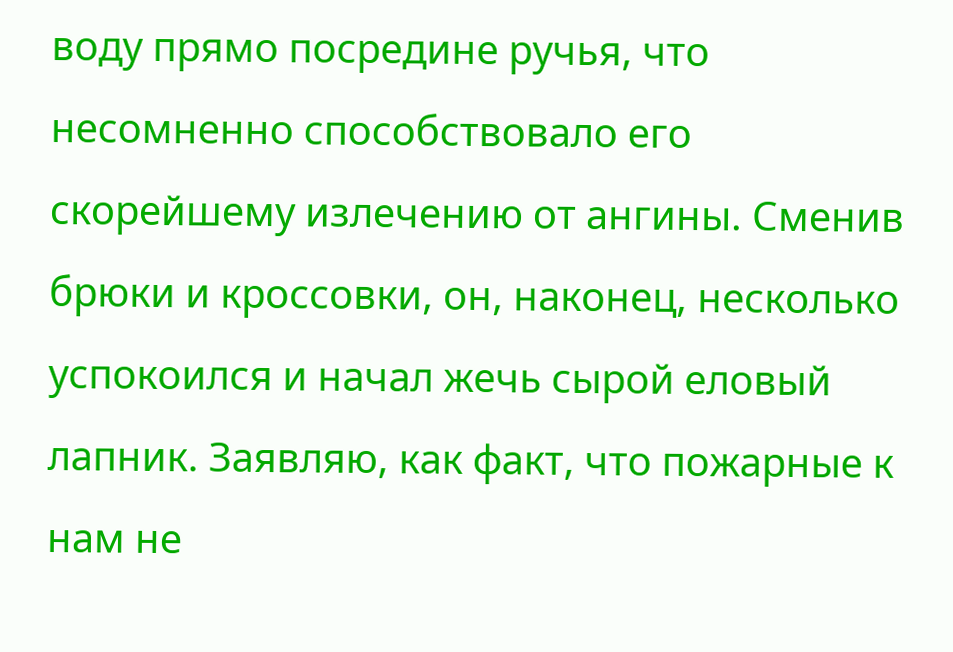воду прямо посредине ручья, что несомненно способствовало его скорейшему излечению от ангины. Сменив брюки и кроссовки, он, наконец, несколько успокоился и начал жечь сырой еловый лапник. Заявляю, как факт, что пожарные к нам не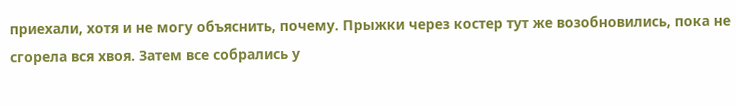приехали, хотя и не могу объяснить, почему. Прыжки через костер тут же возобновились, пока не сгорела вся хвоя. Затем все собрались у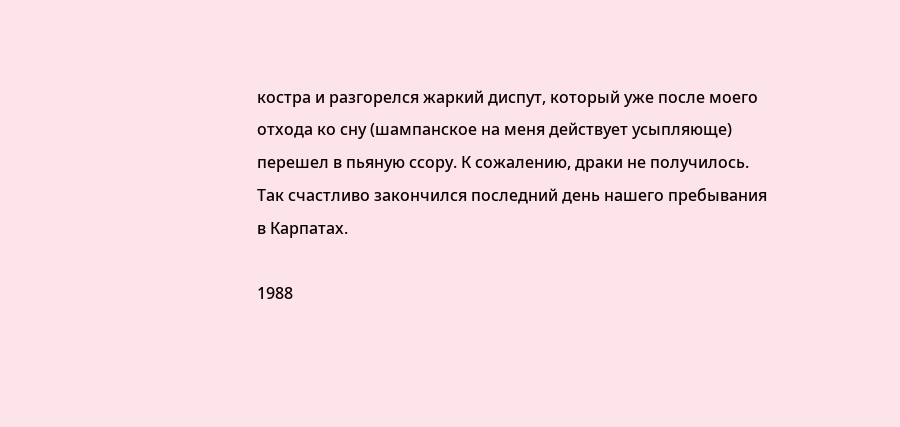костра и разгорелся жаркий диспут, который уже после моего отхода ко сну (шампанское на меня действует усыпляюще) перешел в пьяную ссору. К сожалению, драки не получилось. Так счастливо закончился последний день нашего пребывания в Карпатах.

1988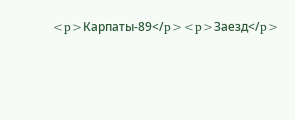<p>Карпаты-89</p><p>Заезд</p>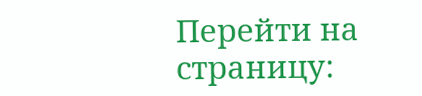Перейти на страницу: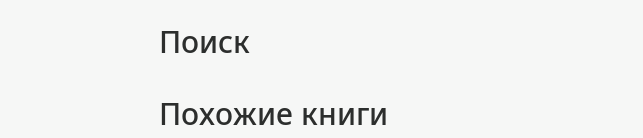Поиск

Похожие книги